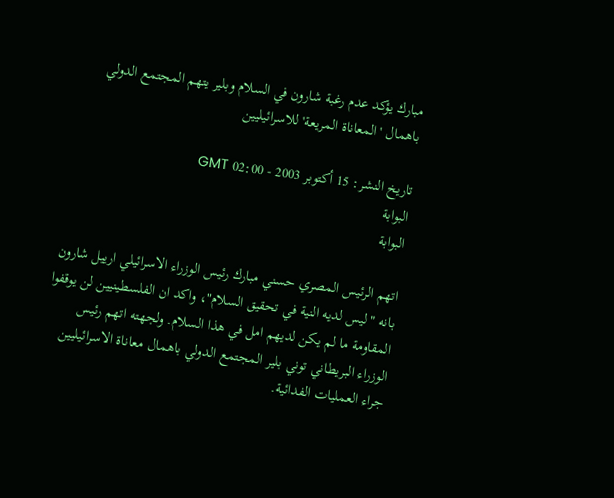مبارك يؤكد عدم رغبة شارون في السلام وبلير يتهم المجتمع الدولي باهمال 'المعاناة المريعة' للاسرائيليين

تاريخ النشر: 15 أكتوبر 2003 - 02:00 GMT
البوابة
البوابة

اتهم الرئيس المصري حسني مبارك رئيس الوزراء الاسرائيلي ارييل شارون بانه "ليس لديه النية في تحقيق السلام"، واكد ان الفلسطينيين لن يوقفوا المقاومة ما لم يكن لديهم امل في هذا السلام. ولجهته اتهم رئيس الوزراء البريطاني توني بلير المجتمع الدولي باهمال معاناة الاسرائيليين جراء العمليات الفدائية.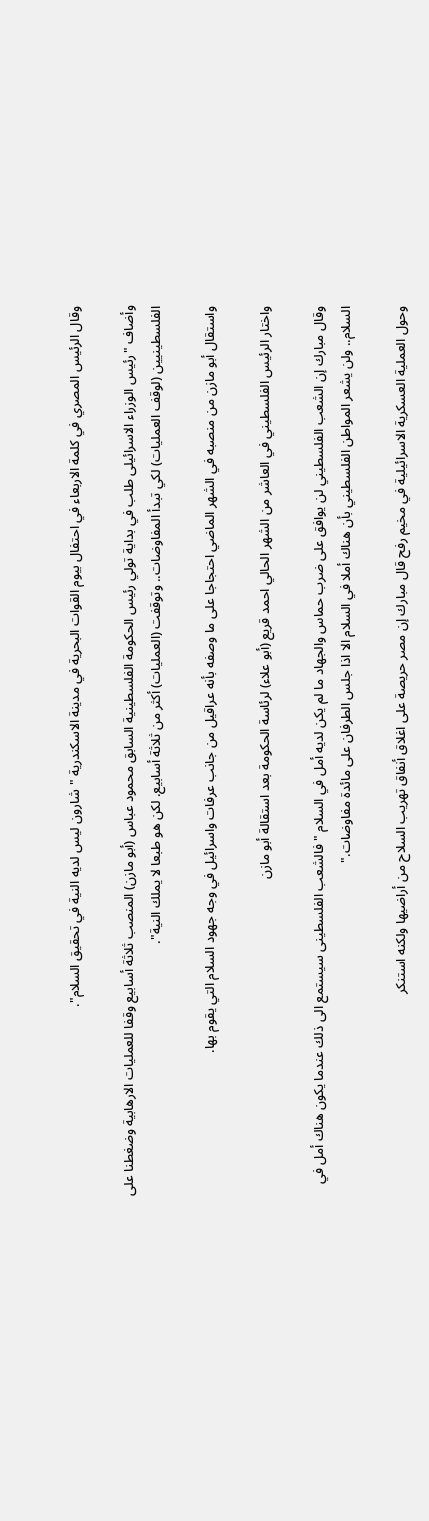وقال الرئيس المصري في كلمة الاربعاء في احتفال بيوم القوات البحرية في مدينة الاسكندرية "شارون ليس لديه النية في تحقيق السلام".

وأضاف "رئيس الوزراء الاسرائيلى طلب في بداية تولي رئيس الحكومة الفلسطينية السابق محمود عباس (أبو مازن) المنصب ثلاثة أسابيع وقفا للعمليات الارهابية وضغطنا على الفلسطينيين (لوقف العمليات) لكي تبدأ المفاوضات.. وتوقفت (العمليات) أكثر من ثلاثة أسابيع. لكن هو طبعا لا يملك النية".

واستقال أبو مازن من منصبه في الشهر الماضي احتجاجا على ما وصفه بأنه عراقيل من جانب عرفات واسرائيل في وجه جهود السلام التي يقوم بها.

واختار الرئيس الفلسطيني في العاشر من الشهر الحالي احمد قريع (أبو علاء) لرئاسة الحكومة بعد استقالة أبو مازن

وقال مبارك إن الشعب الفلسطيني لن يوافق على ضرب حماس والجهاد ما لم يكن لديه أمل في السلام "فالشعب الفلسطينى سيستمع الى ذلك عندما يكون هناك أمل في السلام.. ولن يشعر المواطن الفلسطيني بأن هناك أملا في السلام الا اذا جلس الطرفان على مائدة مفاوضات."

وحول العملية العسكرية الاسرائيلية في مخيم رفح قال مبارك إن مصر حريصة على اغلاق أنفاق تهريب السلاح من أراضيها ولكنه استنكر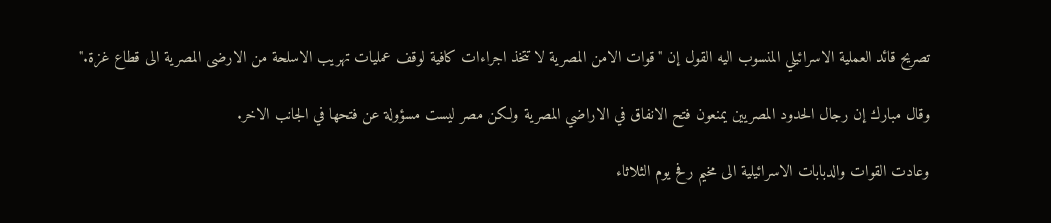تصريح قائد العملية الاسرائيلي المنسوب اليه القول إن "قوات الامن المصرية لا تتخذ اجراءات كافية لوقف عمليات تهريب الاسلحة من الارضى المصرية الى قطاع غزة."

وقال مبارك إن رجال الحدود المصريين يمنعون فتح الانفاق في الاراضي المصرية ولكن مصر ليست مسؤولة عن فتحها في الجانب الاخر.

وعادت القوات والدبابات الاسرائيلية الى مخيم رفح يوم الثلاثاء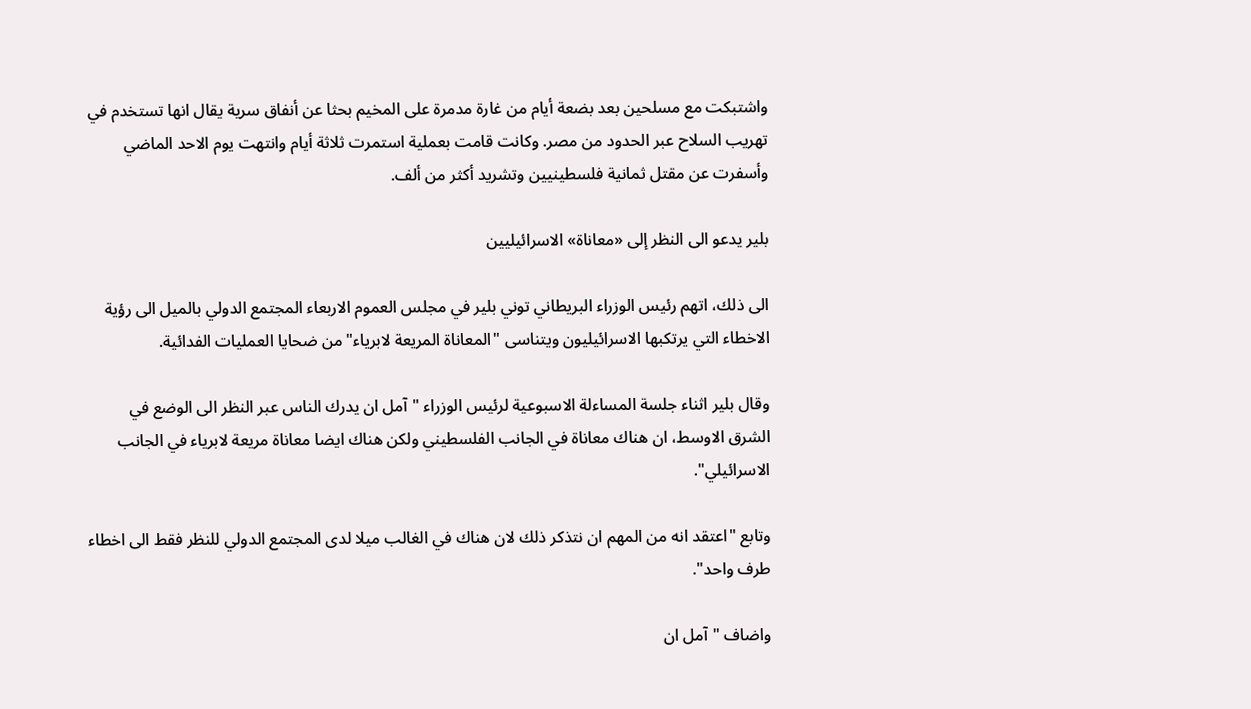واشتبكت مع مسلحين بعد بضعة أيام من غارة مدمرة على المخيم بحثا عن أنفاق سرية يقال انها تستخدم في تهريب السلاح عبر الحدود من مصر. وكانت قامت بعملية استمرت ثلاثة أيام وانتهت يوم الاحد الماضي وأسفرت عن مقتل ثمانية فلسطينيين وتشريد أكثر من ألف.

بلير يدعو الى النظر إلى «معاناة» الاسرائيليين

الى ذلك، اتهم رئيس الوزراء البريطاني توني بلير في مجلس العموم الاربعاء المجتمع الدولي بالميل الى رؤية الاخطاء التي يرتكبها الاسرائيليون ويتناسى "المعاناة المريعة لابرياء" من ضحايا العمليات الفدائية.

وقال بلير اثناء جلسة المساءلة الاسبوعية لرئيس الوزراء "آمل ان يدرك الناس عبر النظر الى الوضع في الشرق الاوسط، ان هناك معاناة في الجانب الفلسطيني ولكن هناك ايضا معاناة مريعة لابرياء في الجانب الاسرائيلي".

وتابع "اعتقد انه من المهم ان نتذكر ذلك لان هناك في الغالب ميلا لدى المجتمع الدولي للنظر فقط الى اخطاء طرف واحد".

واضاف "آمل ان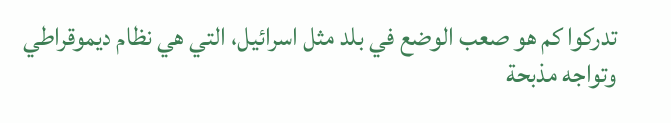تدركوا كم هو صعب الوضع في بلد مثل اسرائيل، التي هي نظام ديموقراطي وتواجه مذبحة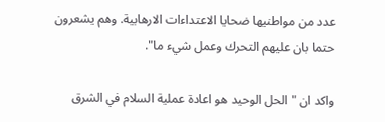عدد من مواطنيها ضحايا الاعتداءات الارهابية. وهم يشعرون حتما بان عليهم التحرك وعمل شيء ما".

واكد ان "الحل الوحيد هو اعادة عملية السلام في الشرق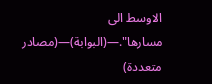الاوسط الى مسارها".—(البوابة)—(مصادر متعددة)